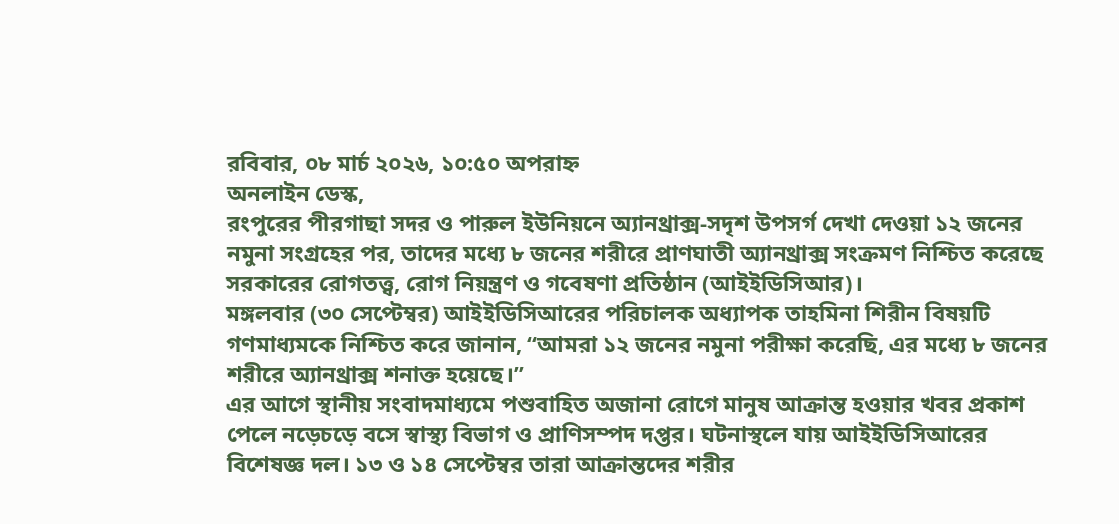রবিবার, ০৮ মার্চ ২০২৬, ১০:৫০ অপরাহ্ন
অনলাইন ডেস্ক,
রংপুরের পীরগাছা সদর ও পারুল ইউনিয়নে অ্যানথ্রাক্স-সদৃশ উপসর্গ দেখা দেওয়া ১২ জনের নমুনা সংগ্রহের পর, তাদের মধ্যে ৮ জনের শরীরে প্রাণঘাতী অ্যানথ্রাক্স সংক্রমণ নিশ্চিত করেছে সরকারের রোগতত্ত্ব, রোগ নিয়ন্ত্রণ ও গবেষণা প্রতিষ্ঠান (আইইডিসিআর)।
মঙ্গলবার (৩০ সেপ্টেম্বর) আইইডিসিআরের পরিচালক অধ্যাপক তাহমিনা শিরীন বিষয়টি গণমাধ্যমকে নিশ্চিত করে জানান, “আমরা ১২ জনের নমুনা পরীক্ষা করেছি, এর মধ্যে ৮ জনের শরীরে অ্যানথ্রাক্স শনাক্ত হয়েছে।”
এর আগে স্থানীয় সংবাদমাধ্যমে পশুবাহিত অজানা রোগে মানুষ আক্রান্ত হওয়ার খবর প্রকাশ পেলে নড়েচড়ে বসে স্বাস্থ্য বিভাগ ও প্রাণিসম্পদ দপ্তর। ঘটনাস্থলে যায় আইইডিসিআরের বিশেষজ্ঞ দল। ১৩ ও ১৪ সেপ্টেম্বর তারা আক্রান্তদের শরীর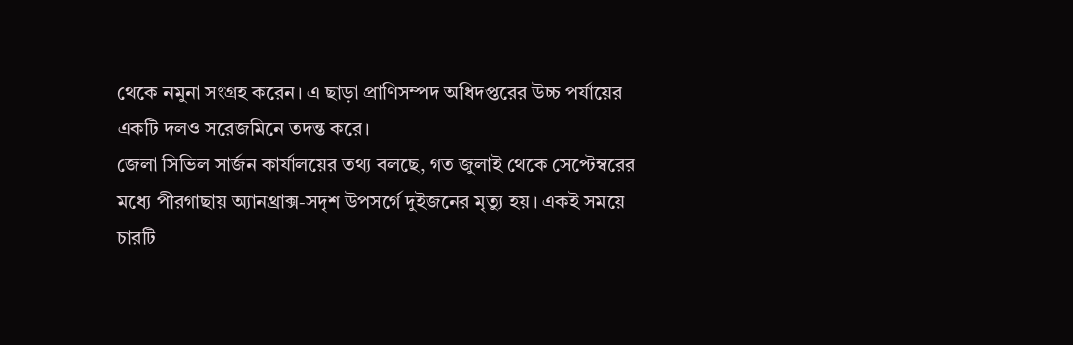থেকে নমুনা সংগ্রহ করেন। এ ছাড়া প্রাণিসম্পদ অধিদপ্তরের উচ্চ পর্যায়ের একটি দলও সরেজমিনে তদন্ত করে।
জেলা সিভিল সার্জন কার্যালয়ের তথ্য বলছে, গত জুলাই থেকে সেপ্টেম্বরের মধ্যে পীরগাছায় অ্যানথ্রাক্স-সদৃশ উপসর্গে দুইজনের মৃত্যু হয়। একই সময়ে চারটি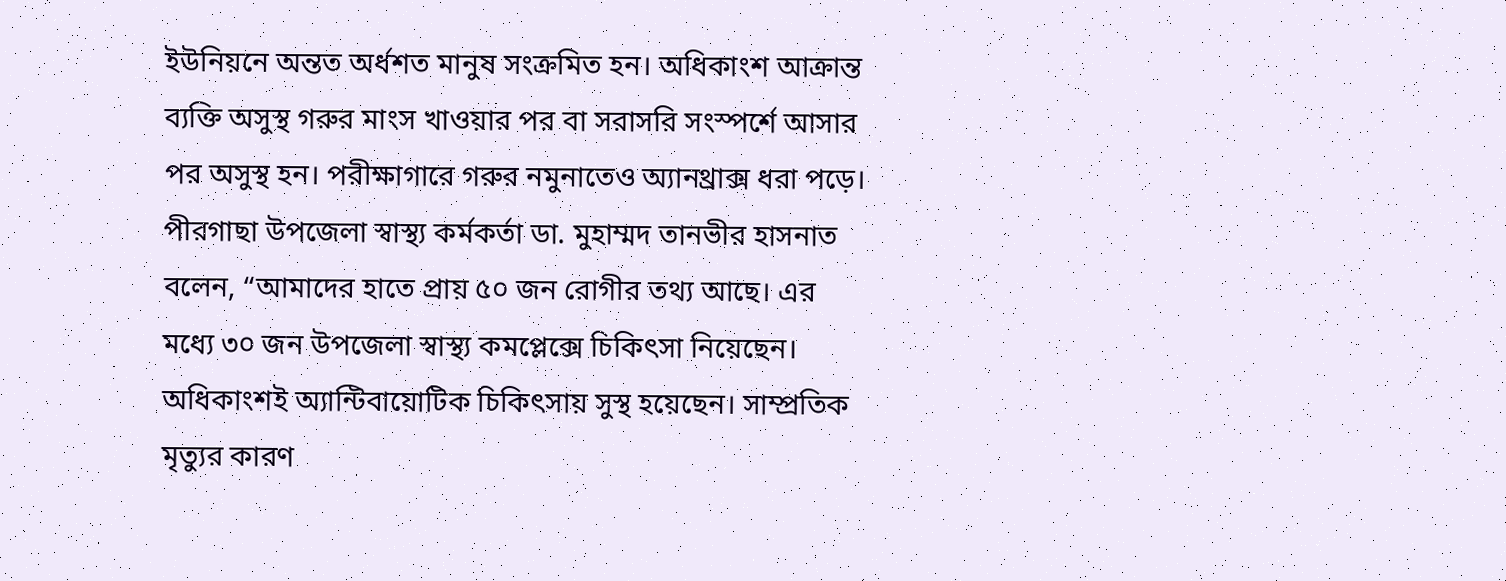ইউনিয়নে অন্তত অর্ধশত মানুষ সংক্রমিত হন। অধিকাংশ আক্রান্ত ব্যক্তি অসুস্থ গরুর মাংস খাওয়ার পর বা সরাসরি সংস্পর্শে আসার পর অসুস্থ হন। পরীক্ষাগারে গরুর নমুনাতেও অ্যানথ্রাক্স ধরা পড়ে।
পীরগাছা উপজেলা স্বাস্থ্য কর্মকর্তা ডা. মুহাম্মদ তানভীর হাসনাত বলেন, “আমাদের হাতে প্রায় ৫০ জন রোগীর তথ্য আছে। এর মধ্যে ৩০ জন উপজেলা স্বাস্থ্য কমপ্লেক্সে চিকিৎসা নিয়েছেন। অধিকাংশই অ্যান্টিবায়োটিক চিকিৎসায় সুস্থ হয়েছেন। সাম্প্রতিক মৃত্যুর কারণ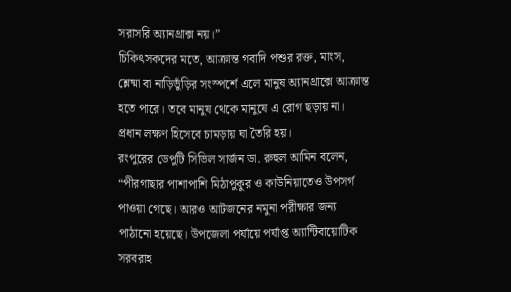সরাসরি অ্যানথ্রাক্স নয়।”
চিকিৎসকদের মতে, আক্রান্ত গবাদি পশুর রক্ত, মাংস, শ্লেষ্মা বা নাড়িভুঁড়ির সংস্পর্শে এলে মানুষ অ্যানথ্রাক্সে আক্রান্ত হতে পারে। তবে মানুষ থেকে মানুষে এ রোগ ছড়ায় না। প্রধান লক্ষণ হিসেবে চামড়ায় ঘা তৈরি হয়।
রংপুরের ডেপুটি সিভিল সার্জন ডা. রুহুল আমিন বলেন, “পীরগাছার পাশাপাশি মিঠাপুকুর ও কাউনিয়াতেও উপসর্গ পাওয়া গেছে। আরও আটজনের নমুনা পরীক্ষার জন্য পাঠানো হয়েছে। উপজেলা পর্যায়ে পর্যাপ্ত অ্যান্টিবায়োটিক সরবরাহ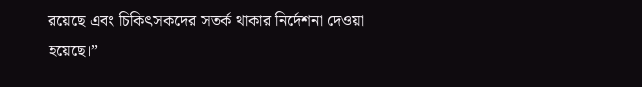রয়েছে এবং চিকিৎসকদের সতর্ক থাকার নির্দেশনা দেওয়া হয়েছে।”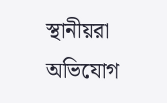স্থানীয়রা অভিযোগ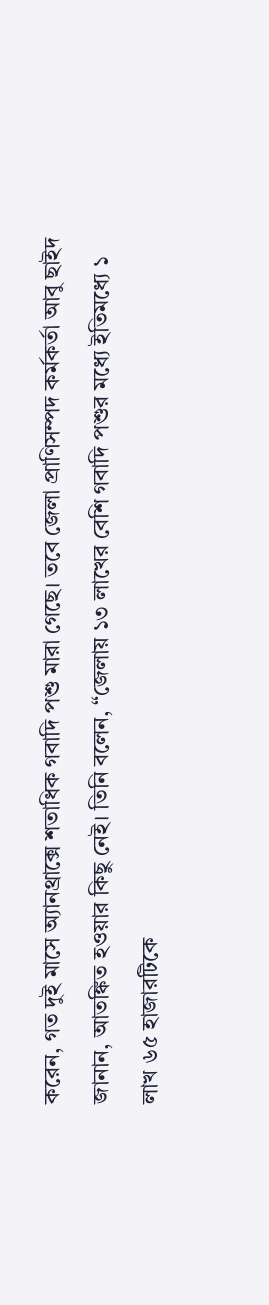করেন, গত দুই মাসে অ্যানথ্রাক্সে শতাধিক গবাদি পশু মারা গেছে। তবে জেলা প্রাণিসম্পদ কর্মকর্তা আবু ছাইদ জানান, আতঙ্কিত হওয়ার কিছু নেই। তিনি বলেন, “জেলায় ১৩ লাখের বেশি গবাদি পশুর মধ্যে ইতিমধ্যে ১ লাখ ৬৫ হাজারটিকে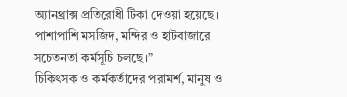অ্যানথ্রাক্স প্রতিরোধী টিকা দেওয়া হয়েছে। পাশাপাশি মসজিদ, মন্দির ও হাটবাজারে সচেতনতা কর্মসূচি চলছে।”
চিকিৎসক ও কর্মকর্তাদের পরামর্শ, মানুষ ও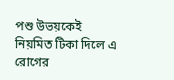পশু উভয়কেই নিয়মিত টিকা দিলে এ রোগের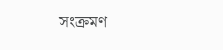সংক্রমণ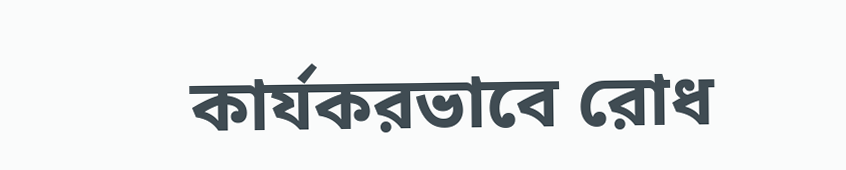কার্যকরভাবে রোধ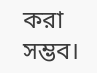করা সম্ভব।